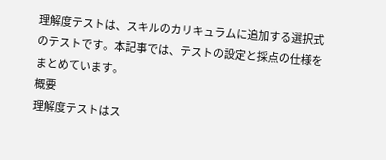理解度テストは、スキルのカリキュラムに追加する選択式のテストです。本記事では、テストの設定と採点の仕様をまとめています。
概要
理解度テストはス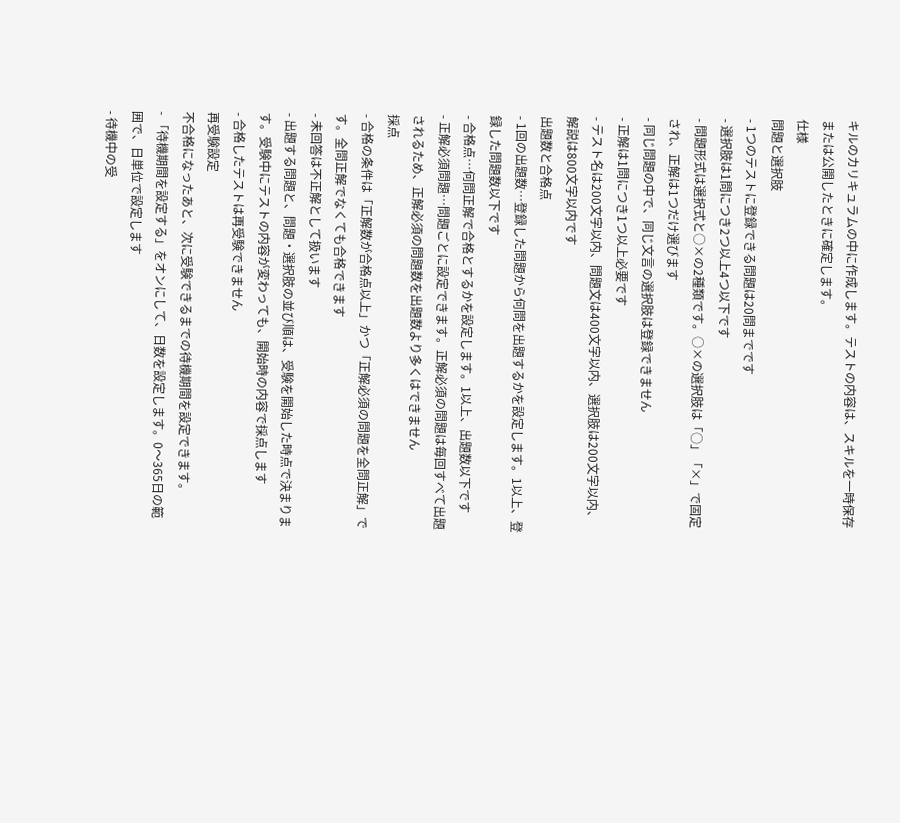キルのカリキュラムの中に作成します。テストの内容は、スキルを一時保存または公開したときに確定します。
仕様
問題と選択肢
- 1つのテストに登録できる問題は20問までです
- 選択肢は1問につき2つ以上4つ以下です
- 問題形式は選択式と○×の2種類です。○×の選択肢は「○」「×」で固定され、正解は1つだけ選びます
- 同じ問題の中で、同じ文言の選択肢は登録できません
- 正解は1問につき1つ以上必要です
- テスト名は200文字以内、問題文は400文字以内、選択肢は200文字以内、解説は800文字以内です
出題数と合格点
- 1回の出題数…登録した問題から何問を出題するかを設定します。1以上、登録した問題数以下です
- 合格点…何問正解で合格とするかを設定します。1以上、出題数以下です
- 正解必須問題…問題ごとに設定できます。正解必須の問題は毎回すべて出題されるため、正解必須の問題数を出題数より多くはできません
採点
- 合格の条件は「正解数が合格点以上」かつ「正解必須の問題を全問正解」です。全問正解でなくても合格できます
- 未回答は不正解として扱います
- 出題する問題と、問題・選択肢の並び順は、受験を開始した時点で決まります。受験中にテストの内容が変わっても、開始時の内容で採点します
- 合格したテストは再受験できません
再受験設定
不合格になったあと、次に受験できるまでの待機期間を設定できます。
- 「待機期間を設定する」をオンにして、日数を設定します。0〜365日の範囲で、日単位で設定します
- 待機中の受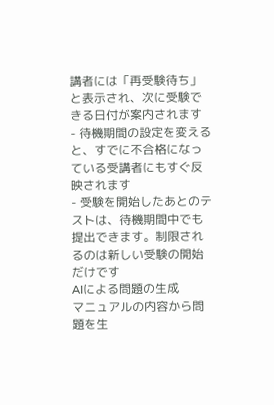講者には「再受験待ち」と表示され、次に受験できる日付が案内されます
- 待機期間の設定を変えると、すでに不合格になっている受講者にもすぐ反映されます
- 受験を開始したあとのテストは、待機期間中でも提出できます。制限されるのは新しい受験の開始だけです
AIによる問題の生成
マニュアルの内容から問題を生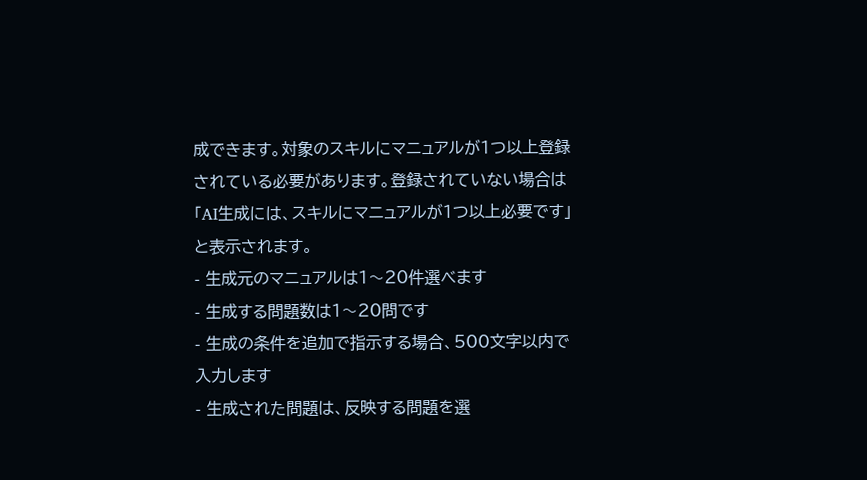成できます。対象のスキルにマニュアルが1つ以上登録されている必要があります。登録されていない場合は「AI生成には、スキルにマニュアルが1つ以上必要です」と表示されます。
- 生成元のマニュアルは1〜20件選べます
- 生成する問題数は1〜20問です
- 生成の条件を追加で指示する場合、500文字以内で入力します
- 生成された問題は、反映する問題を選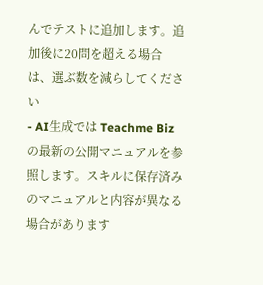んでテストに追加します。追加後に20問を超える場合は、選ぶ数を減らしてください
- AI生成では Teachme Biz の最新の公開マニュアルを参照します。スキルに保存済みのマニュアルと内容が異なる場合があります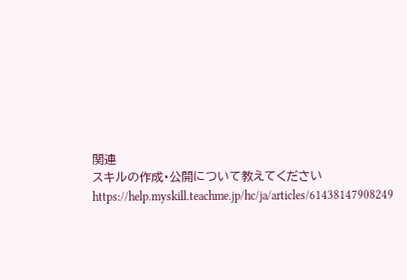関連
スキルの作成・公開について教えてください
https://help.myskill.teachme.jp/hc/ja/articles/61438147908249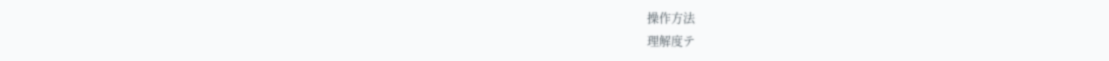操作方法
理解度テ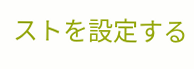ストを設定する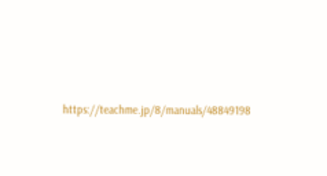https://teachme.jp/8/manuals/48849198